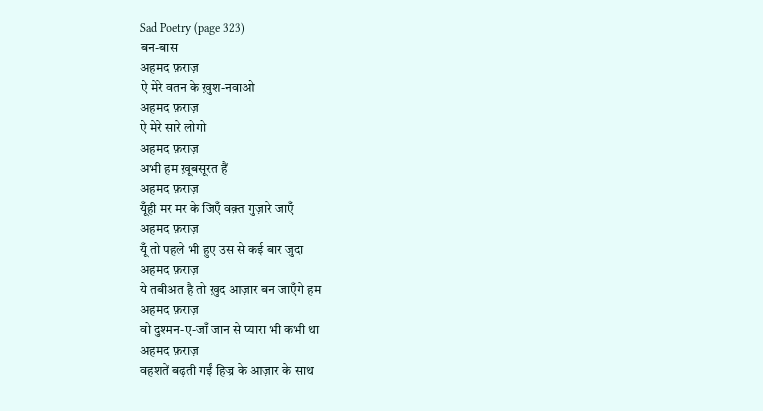Sad Poetry (page 323)
बन-बास
अहमद फ़राज़
ऐ मेरे वतन के ख़ुश-नवाओ
अहमद फ़राज़
ऐ मेरे सारे लोगो
अहमद फ़राज़
अभी हम ख़ूबसूरत हैं
अहमद फ़राज़
यूँही मर मर के जिएँ वक़्त गुज़ारे जाएँ
अहमद फ़राज़
यूँ तो पहले भी हुए उस से कई बार जुदा
अहमद फ़राज़
ये तबीअत है तो ख़ुद आज़ार बन जाएँगे हम
अहमद फ़राज़
वो दुश्मन-ए-जाँ जान से प्यारा भी कभी था
अहमद फ़राज़
वहशतें बढ़ती गईं हिज्र के आज़ार के साथ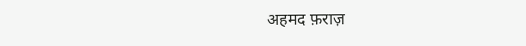अहमद फ़राज़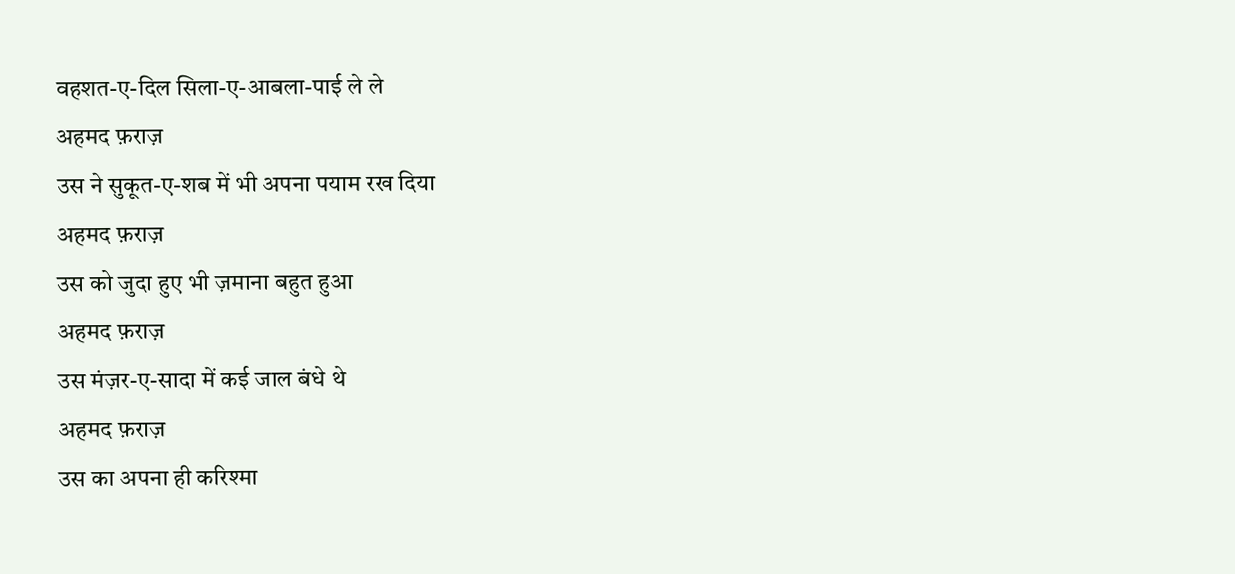वहशत-ए-दिल सिला-ए-आबला-पाई ले ले
अहमद फ़राज़
उस ने सुकूत-ए-शब में भी अपना पयाम रख दिया
अहमद फ़राज़
उस को जुदा हुए भी ज़माना बहुत हुआ
अहमद फ़राज़
उस मंज़र-ए-सादा में कई जाल बंधे थे
अहमद फ़राज़
उस का अपना ही करिश्मा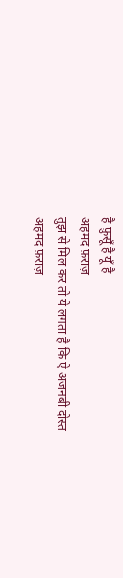है फ़ुसूँ है यूँ है
अहमद फ़राज़
तुझ से मिल कर तो ये लगता है कि ऐ अजनबी दोस्त
अहमद फ़राज़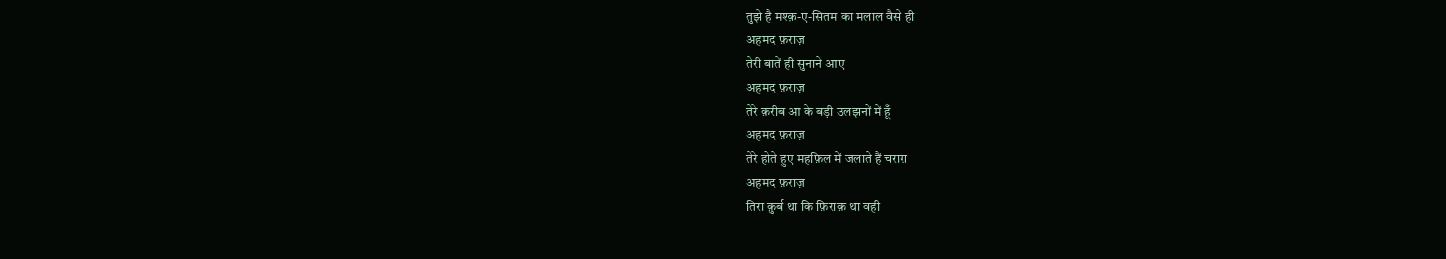तुझे है मश्क़-ए-सितम का मलाल वैसे ही
अहमद फ़राज़
तेरी बातें ही सुनाने आए
अहमद फ़राज़
तेरे क़रीब आ के बड़ी उलझनों में हूँ
अहमद फ़राज़
तेरे होते हुए महफ़िल में जलाते हैं चराग़
अहमद फ़राज़
तिरा क़ुर्ब था कि फ़िराक़ था वही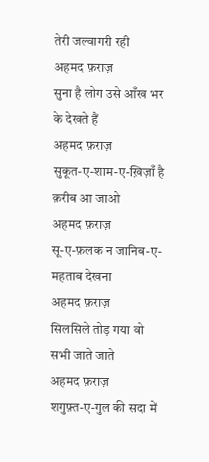तेरी जल्वागरी रही
अहमद फ़राज़
सुना है लोग उसे आँख भर के देखते हैं
अहमद फ़राज़
सुकूत-ए-शाम-ए-ख़िज़ाँ है क़रीब आ जाओ
अहमद फ़राज़
सू-ए-फ़लक न जानिब-ए-महताब देखना
अहमद फ़राज़
सिलसिले तोड़ गया वो सभी जाते जाते
अहमद फ़राज़
शगुफ़्त-ए-गुल की सदा में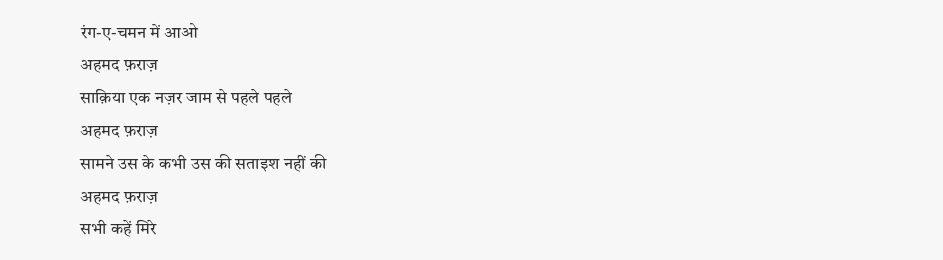रंग-ए-चमन में आओ
अहमद फ़राज़
साक़िया एक नज़र जाम से पहले पहले
अहमद फ़राज़
सामने उस के कभी उस की सताइश नहीं की
अहमद फ़राज़
सभी कहें मिरे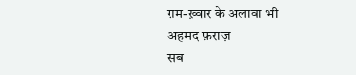ग़म-ख़्वार के अलावा भी
अहमद फ़राज़
सब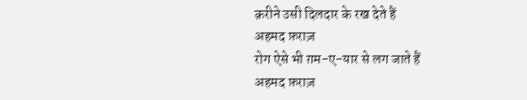क़रीने उसी दिलदार के रख देते हैं
अहमद फ़राज़
रोग ऐसे भी ग़म-ए-यार से लग जाते हैं
अहमद फ़राज़